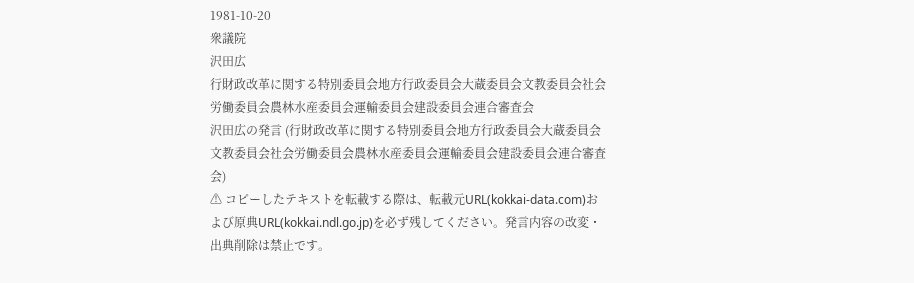1981-10-20
衆議院
沢田広
行財政改革に関する特別委員会地方行政委員会大蔵委員会文教委員会社会労働委員会農林水産委員会運輸委員会建設委員会連合審査会
沢田広の発言 (行財政改革に関する特別委員会地方行政委員会大蔵委員会文教委員会社会労働委員会農林水産委員会運輸委員会建設委員会連合審査会)
⚠ コピーしたテキストを転載する際は、転載元URL(kokkai-data.com)および原典URL(kokkai.ndl.go.jp)を必ず残してください。発言内容の改変・出典削除は禁止です。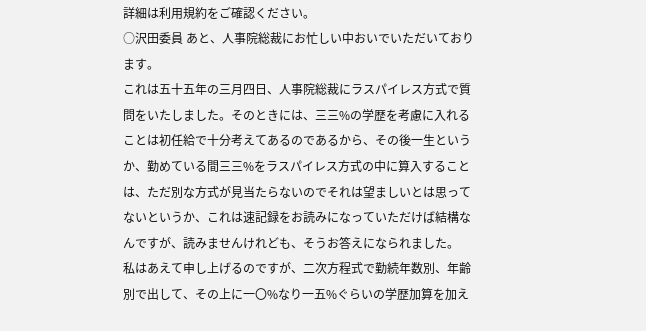詳細は利用規約をご確認ください。
○沢田委員 あと、人事院総裁にお忙しい中おいでいただいております。
これは五十五年の三月四日、人事院総裁にラスパイレス方式で質問をいたしました。そのときには、三三%の学歴を考慮に入れることは初任給で十分考えてあるのであるから、その後一生というか、勤めている間三三%をラスパイレス方式の中に算入することは、ただ別な方式が見当たらないのでそれは望ましいとは思ってないというか、これは速記録をお読みになっていただけば結構なんですが、読みませんけれども、そうお答えになられました。
私はあえて申し上げるのですが、二次方程式で勤続年数別、年齢別で出して、その上に一〇%なり一五%ぐらいの学歴加算を加え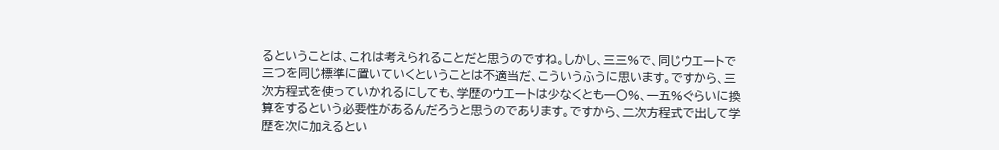るということは、これは考えられることだと思うのですね。しかし、三三%で、同じウエートで三つを同じ標準に置いていくということは不適当だ、こういうふうに思います。ですから、三次方程式を使っていかれるにしても、学歴のウエートは少なくとも一〇%、一五%ぐらいに換算をするという必要性があるんだろうと思うのであります。ですから、二次方程式で出して学歴を次に加えるとい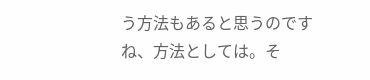う方法もあると思うのですね、方法としては。そ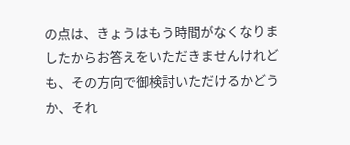の点は、きょうはもう時間がなくなりましたからお答えをいただきませんけれども、その方向で御検討いただけるかどうか、それ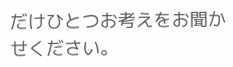だけひとつお考えをお聞かせください。